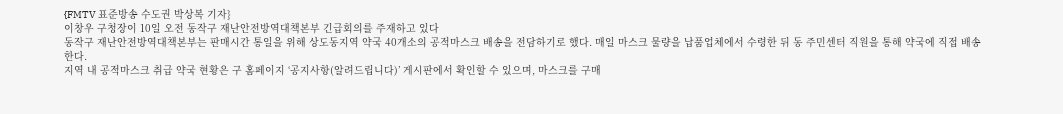{FMTV 표준방송 수도권 박상복 기자}
이창우 구청장이 10일 오전 동작구 재난안전방역대책본부 긴급회의를 주재하고 있다
동작구 재난안전방역대책본부는 판매시간 통일을 위해 상도동지역 약국 40개소의 공적마스크 배송을 전담하기로 했다. 매일 마스크 물량을 납품업체에서 수령한 뒤 동 주민센터 직원을 통해 약국에 직접 배송한다.
지역 내 공적마스크 취급 약국 현황은 구 홈페이지 ‘공지사항(알려드립니다)’ 게시판에서 확인할 수 있으며, 마스크를 구매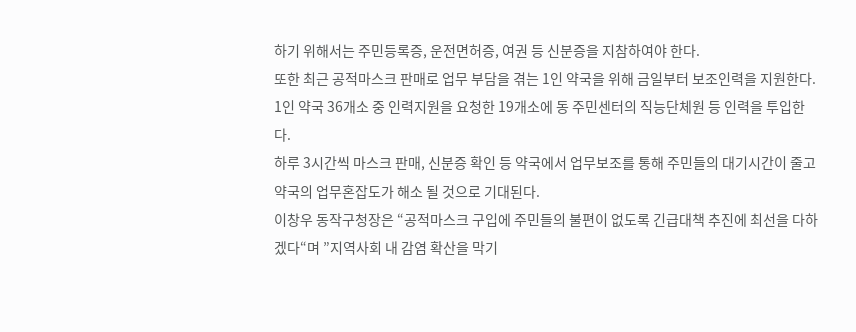하기 위해서는 주민등록증, 운전면허증, 여권 등 신분증을 지참하여야 한다.
또한 최근 공적마스크 판매로 업무 부담을 겪는 1인 약국을 위해 금일부터 보조인력을 지원한다. 1인 약국 36개소 중 인력지원을 요청한 19개소에 동 주민센터의 직능단체원 등 인력을 투입한다.
하루 3시간씩 마스크 판매, 신분증 확인 등 약국에서 업무보조를 통해 주민들의 대기시간이 줄고 약국의 업무혼잡도가 해소 될 것으로 기대된다.
이창우 동작구청장은 “공적마스크 구입에 주민들의 불편이 없도록 긴급대책 추진에 최선을 다하겠다“며 ”지역사회 내 감염 확산을 막기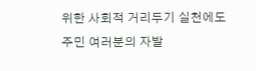위한 사회적 거리두기 실천에도 주민 여러분의 자발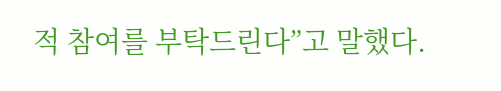적 참여를 부탁드린다”고 말했다.